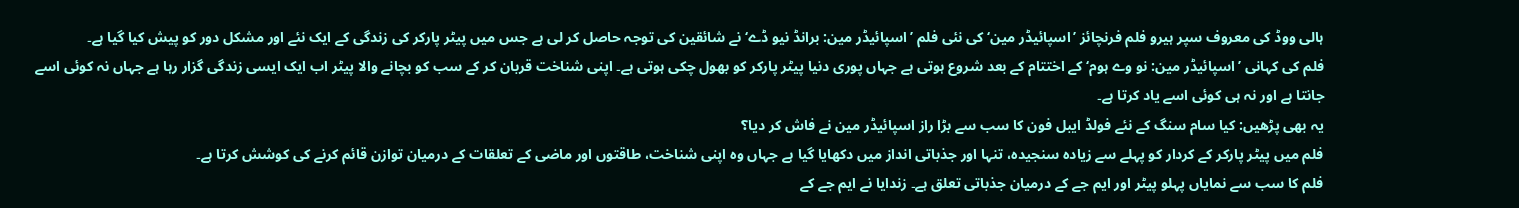ہالی ووڈ کی معروف سپر ہیرو فلم فرنچائز ’اسپائیڈر مین‘ کی نئی فلم ’اسپائیڈر مین: برانڈ نیو ڈے‘ نے شائقین کی توجہ حاصل کر لی ہے جس میں پیٹر پارکر کی زندگی کے ایک نئے اور مشکل دور کو پیش کیا گیا ہے۔
فلم کی کہانی ’اسپائیڈر مین: نو وے ہوم‘ کے اختتام کے بعد شروع ہوتی ہے جہاں پوری دنیا پیٹر پارکر کو بھول چکی ہوتی ہے۔ اپنی شناخت قربان کر کے سب کو بچانے والا پیٹر اب ایک ایسی زندگی گزار رہا ہے جہاں نہ کوئی اسے جانتا ہے اور نہ ہی کوئی اسے یاد کرتا ہے۔
یہ بھی پڑھیں: کیا سام سنگ کے نئے فولڈ ایبل فون کا سب سے بڑا راز اسپائیڈر مین نے فاش کر دیا؟
فلم میں پیٹر پارکر کے کردار کو پہلے سے زیادہ سنجیدہ، تنہا اور جذباتی انداز میں دکھایا گیا ہے جہاں وہ اپنی شناخت، طاقتوں اور ماضی کے تعلقات کے درمیان توازن قائم کرنے کی کوشش کرتا ہے۔
فلم کا سب سے نمایاں پہلو پیٹر اور ایم جے کے درمیان جذباتی تعلق ہے۔ زندایا نے ایم جے کے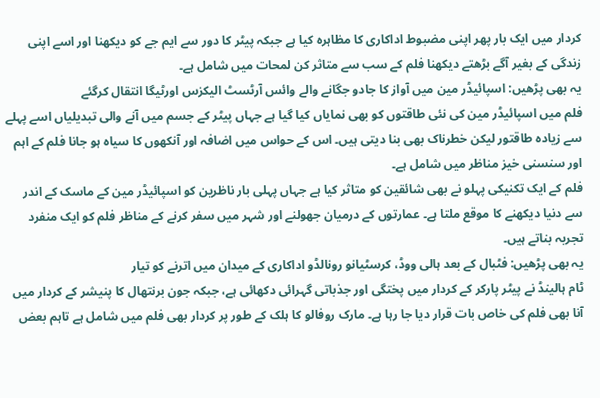کردار میں ایک بار پھر اپنی مضبوط اداکاری کا مظاہرہ کیا ہے جبکہ پیٹر کا دور سے ایم جے کو دیکھنا اور اسے اپنی زندگی کے بغیر آگے بڑھتے دیکھنا فلم کے سب سے متاثر کن لمحات میں شامل ہے۔
یہ بھی پڑھیں: اسپائیڈر مین میں آواز کا جادو جگانے والے وائس آرٹسٹ الیکزس اورٹیگا انتقال کرگئے
فلم میں اسپائیڈر مین کی نئی طاقتوں کو بھی نمایاں کیا گیا ہے جہاں پیٹر کے جسم میں آنے والی تبدیلیاں اسے پہلے سے زیادہ طاقتور لیکن خطرناک بھی بنا دیتی ہیں۔ اس کے حواس میں اضافہ اور آنکھوں کا سیاہ ہو جانا فلم کے اہم اور سنسنی خیز مناظر میں شامل ہے۔
فلم کے ایک تکنیکی پہلو نے بھی شائقین کو متاثر کیا ہے جہاں پہلی بار ناظرین کو اسپائیڈر مین کے ماسک کے اندر سے دنیا دیکھنے کا موقع ملتا ہے۔ عمارتوں کے درمیان جھولنے اور شہر میں سفر کرنے کے مناظر فلم کو ایک منفرد تجربہ بناتے ہیں۔
یہ بھی پڑھیں: فٹبال کے بعد ہالی ووڈ، کرسٹیانو رونالڈو اداکاری کے میدان میں اترنے کو تیار
ٹام ہالینڈ نے پیٹر پارکر کے کردار میں پختگی اور جذباتی گہرائی دکھائی ہے، جبکہ جون برنتھال کا پنیشر کے کردار میں آنا بھی فلم کی خاص بات قرار دیا جا رہا ہے۔ مارک روفالو کا ہلک کے طور پر کردار بھی فلم میں شامل ہے تاہم بعض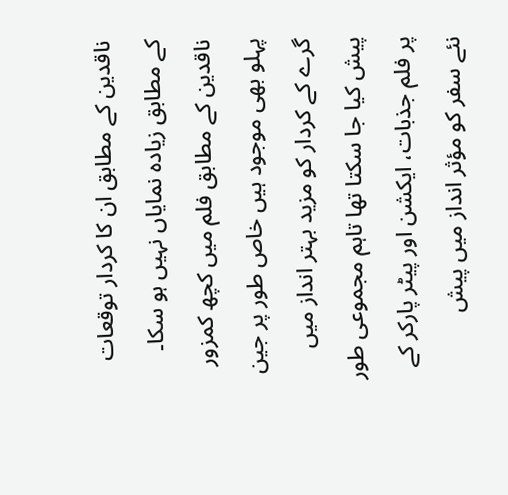ناقدین کے مطابق ان کا کردار توقعات کے مطابق زیادہ نمایاں نہیں ہو سکا۔
ناقدین کے مطابق فلم میں کچھ کمزور پہلو بھی موجود ہیں خاص طور پر جین گرے کے کردار کو مزید بہتر انداز میں پیش کیا جا سکتا تھا تاہم مجموعی طور پر فلم جذبات، ایکشن اور پیٹر پارکر کے نئے سفر کو مؤثر انداز میں پیش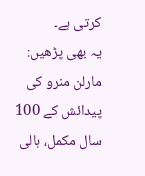کرتی ہے۔
یہ بھی پڑھیں: مارلن منرو کی پیدائش کے 100 سال مکمل، ہالی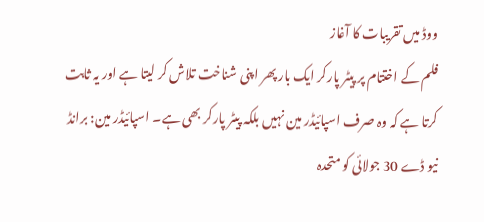ووڈ میں تقریبات کا آغاز
فلم کے اختتام پر پیٹر پارکر ایک بار پھر اپنی شناخت تلاش کر لیتا ہے اور یہ ثابت کرتا ہے کہ وہ صرف اسپائیڈر مین نہیں بلکہ پیٹر پارکر بھی ہے۔ اسپائیڈر مین: برانڈ نیو ڈے 30 جولائی کو متحدہ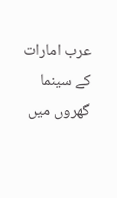عرب امارات کے سینما گھروں میں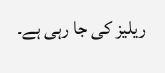ریلیز کی جا رہی ہے۔